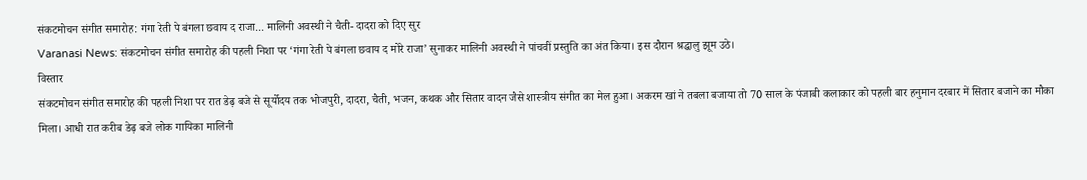संकटमोचन संगीत समारोह: गंगा रेती पे बंगला छवाय द राजा... मालिनी अवस्थी ने चैती- दादरा को दिए सुर
Varanasi News: संकटमोचन संगीत समारोह की पहली निशा पर ‘गंगा रेती पे बंगला छवाय द मोरे राजा’ सुनाकर मालिनी अवस्थी ने पांचवीं प्रस्तुति का अंत किया। इस दौरान श्रद्धालु झूम उठे।
विस्तार
संकटमोचन संगीत समारोह की पहली निशा पर रात डेढ़ बजे से सूर्योदय तक भोजपुरी, दादरा, चैती, भजन, कथक और सितार वादन जैसे शास्त्रीय संगीत का मेल हुआ। अकरम खां ने तबला बजाया तो 70 साल के पंजाबी कलाकार को पहली बार हनुमान दरबार में सितार बजाने का मौका मिला। आधी रात करीब डेढ़ बजे लोक गायिका मालिनी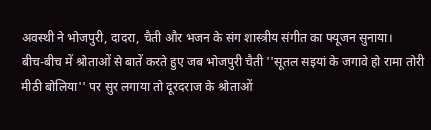अवस्थी ने भोजपुरी, दादरा, चैती और भजन के संग शास्त्रीय संगीत का फ्यूजन सुनाया।
बीच-बीच में श्रोताओं से बातें करते हुए जब भोजपुरी चैती ''सूतल सइयां के जगावे हो रामा तोरी मीठी बोलिया'' पर सुर लगाया तो दूरदराज के श्रोताओं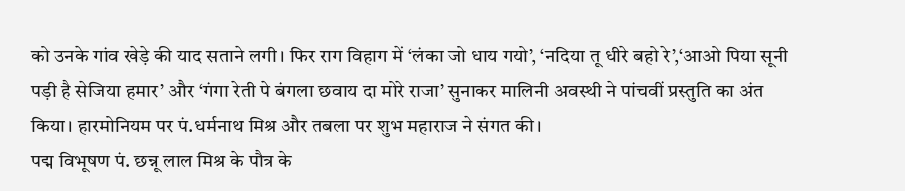को उनके गांव खेड़े की याद सताने लगी। फिर राग विहाग में ‘लंका जो धाय गयो’, ‘नदिया तू धीरे बहो रे’,‘आओ पिया सूनी पड़ी है सेजिया हमार’ और ‘गंगा रेती पे बंगला छवाय दा मोरे राजा’ सुनाकर मालिनी अवस्थी ने पांचवीं प्रस्तुति का अंत किया। हारमोनियम पर पं.धर्मनाथ मिश्र और तबला पर शुभ महाराज ने संगत की।
पद्म विभूषण पं. छन्नू लाल मिश्र के पौत्र के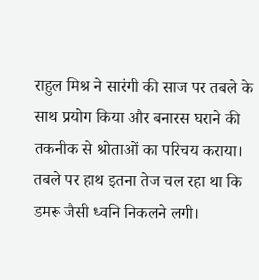राहुल मिश्र ने सारंगी की साज पर तबले के साथ प्रयोग किया और बनारस घराने की तकनीक से श्रोताओं का परिचय कराया। तबले पर हाथ इतना तेज चल रहा था कि डमरू जैसी ध्वनि निकलने लगी।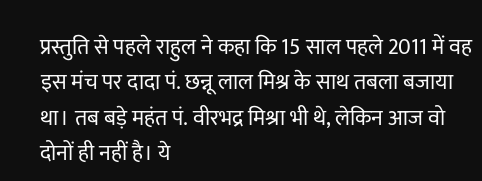प्रस्तुति से पहले राहुल ने कहा कि 15 साल पहले 2011 में वह इस मंच पर दादा पं. छन्नू लाल मिश्र के साथ तबला बजाया था। तब बड़े महंत पं. वीरभद्र मिश्रा भी थे, लेकिन आज वो दोनों ही नहीं है। ये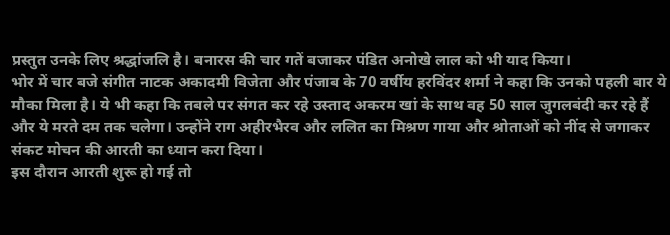प्रस्तुत उनके लिए श्रद्धांजलि है। बनारस की चार गतें बजाकर पंडित अनोखे लाल को भी याद किया।
भोर में चार बजे संगीत नाटक अकादमी विजेता और पंजाब के 70 वर्षीय हरविंदर शर्मा ने कहा कि उनको पहली बार ये मौका मिला है। ये भी कहा कि तबले पर संगत कर रहे उस्ताद अकरम खां के साथ वह 50 साल जुगलबंदी कर रहे हैं और ये मरते दम तक चलेगा। उन्होंने राग अहीरभैरव और ललित का मिश्रण गाया और श्रोताओं को नींद से जगाकर संकट मोचन की आरती का ध्यान करा दिया।
इस दौरान आरती शुरू हो गई तो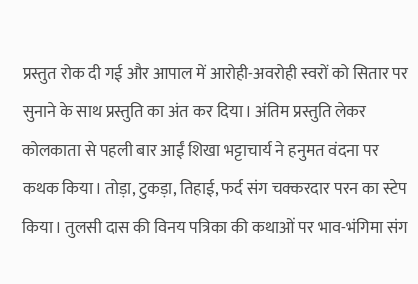प्रस्तुत रोक दी गई और आपाल में आरोही-अवरोही स्वरों को सितार पर सुनाने के साथ प्रस्तुति का अंत कर दिया। अंतिम प्रस्तुति लेकर कोलकाता से पहली बार आईं शिखा भट्टाचार्य ने हनुमत वंदना पर कथक किया। तोड़ा, टुकड़ा, तिहाई, फर्द संग चक्करदार परन का स्टेप किया। तुलसी दास की विनय पत्रिका की कथाओं पर भाव-भंगिमा संग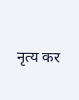नृत्य कर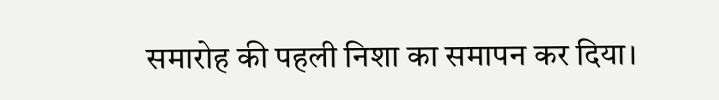समारोह की पहली निशा का समापन कर दिया।